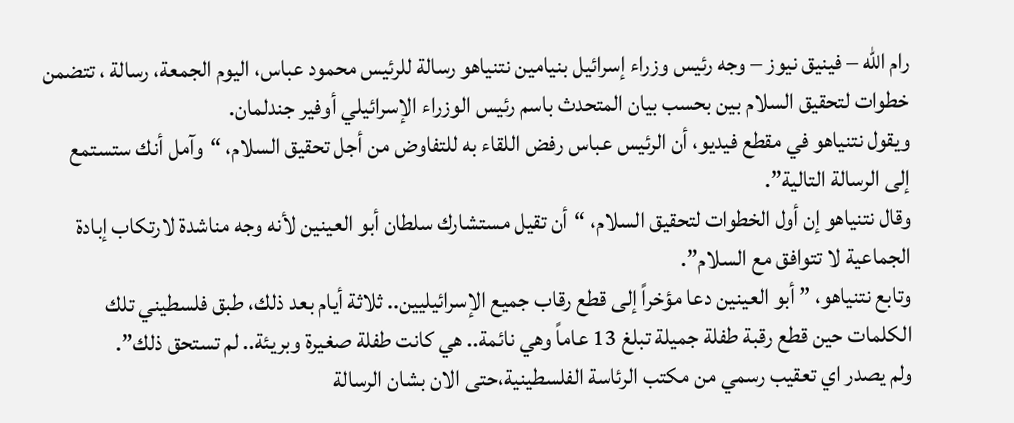رام الله – فينيق نيوز – وجه رئيس وزراء إسرائيل بنيامين نتنياهو رسالة للرئيس محمود عباس، اليوم الجمعة، رسالة ، تتضمن خطوات لتحقيق السلام بين بحسب بيان المتحدث باسم رئيس الوزراء الإسرائيلي أوفير جندلمان.
ويقول نتنياهو في مقطع فيديو، أن الرئيس عباس رفض اللقاء به للتفاوض من أجل تحقيق السلام، “وآمل أنك ستستمع إلى الرسالة التالية”.
وقال نتنياهو إن أول الخطوات لتحقيق السلام، “أن تقيل مستشارك سلطان أبو العينين لأنه وجه مناشدة لارتكاب إبادة الجماعية لا تتوافق مع السلام”.
وتابع نتنياهو، ” أبو العينين دعا مؤخراً إلى قطع رقاب جميع الإسرائيليين.. ثلاثة أيام بعد ذلك، طبق فلسطيني تلك الكلمات حين قطع رقبة طفلة جميلة تبلغ 13 عاماً وهي نائمة.. هي كانت طفلة صغيرة وبريئة.. لم تستحق ذلك”.
ولم يصدر اي تعقيب رسمي من مكتب الرئاسة الفلسطينية،حتى الان بشان الرسالة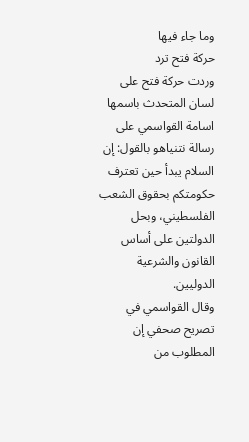وما جاء فيها
حركة فتح ترد
وردت حركة فتح على لسان المتحدث باسمها اسامة القواسمي على رسالة نتنياهو بالقول: إن السلام يبدأ حين تعترف حكومتكم بحقوق الشعب الفلسطيني، وبحل الدولتين على أساس القانون والشرعية الدوليين.
وقال القواسمي في تصريح صحفي إن المطلوب من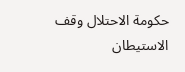حكومة الاحتلال وقف الاستيطان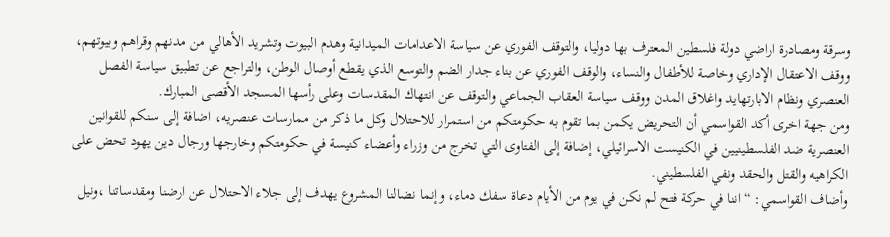وسرقة ومصادرة اراضي دولة فلسطين المعترف بها دوليا، والتوقف الفوري عن سياسة الاعدامات الميدانية وهدم البيوت وتشريد الأهالي من مدنهم وقراهم وبيوتهم، ووقف الاعتقال الإداري وخاصة للأطفال والنساء، والوقف الفوري عن بناء جدار الضم والتوسع الذي يقطع أوصال الوطن، والتراجع عن تطبيق سياسة الفصل العنصري ونظام الابارتهايد واغلاق المدن ووقف سياسة العقاب الجماعي والتوقف عن انتهاك المقدسات وعلى رأسها المسجد الأقصى المبارك.
ومن جهة اخرى أكد القواسمي أن التحريض يكمن بما تقوم به حكومتكم من استمرار للاحتلال وكل ما ذكر من ممارسات عنصريه، اضافة إلى سنكم للقوانين العنصرية ضد الفلسطينيين في الكنيست الاسرائيلي، إضافة إلى الفتاوى التي تخرج من وزراء وأعضاء كنيسة في حكومتكم وخارجها ورجال دين يهود تحض على الكراهيه والقتل والحقد ونفي الفلسطيني.
وأضاف القواسمي: “اننا في حركة فتح لم نكن في يوم من الأيام دعاة سفك دماء، وإنما نضالنا المشروع يهدف إلى جلاء الاحتلال عن ارضنا ومقدساتنا ،ونيل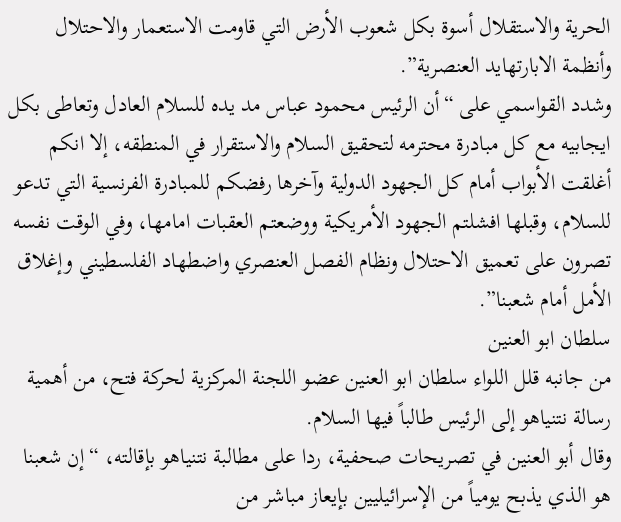الحرية والاستقلال أسوة بكل شعوب الأرض التي قاومت الاستعمار والاحتلال وأنظمة الابارتهايد العنصرية”.
وشدد القواسمي على “أن الرئيس محمود عباس مد يده للسلام العادل وتعاطى بكل ايجابيه مع كل مبادرة محترمه لتحقيق السلام والاستقرار في المنطقه، إلا انكم أغلقت الأبواب أمام كل الجهود الدولية وآخرها رفضكم للمبادرة الفرنسية التي تدعو للسلام، وقبلها افشلتم الجهود الأمريكية ووضعتم العقبات امامها، وفي الوقت نفسه تصرون على تعميق الاحتلال ونظام الفصل العنصري واضطهاد الفلسطيني وإغلاق الأمل أمام شعبنا”.
سلطان ابو العنين
من جانبه قلل اللواء سلطان ابو العنين عضو اللجنة المركزية لحركة فتح، من أهمية رسالة نتنياهو إلى الرئيس طالباً فيها السلام.
وقال أبو العنين في تصريحات صحفية، ردا على مطالبة نتنياهو بإقالته، “إن شعبنا هو الذي يذبح يومياً من الإسرائيليين بإيعاز مباشر من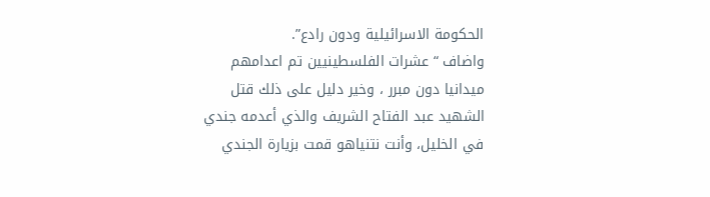الحكومة الاسرائيلية ودون رادع”.
واضاف “عشرات الفلسطينيين تم اعدامهم ميدانيا دون مبرر ، وخير دليل على ذلك قتل الشهيد عبد الفتاح الشريف والذي أعدمه جندي في الخليل، وأنت نتنياهو قمت بزيارة الجندي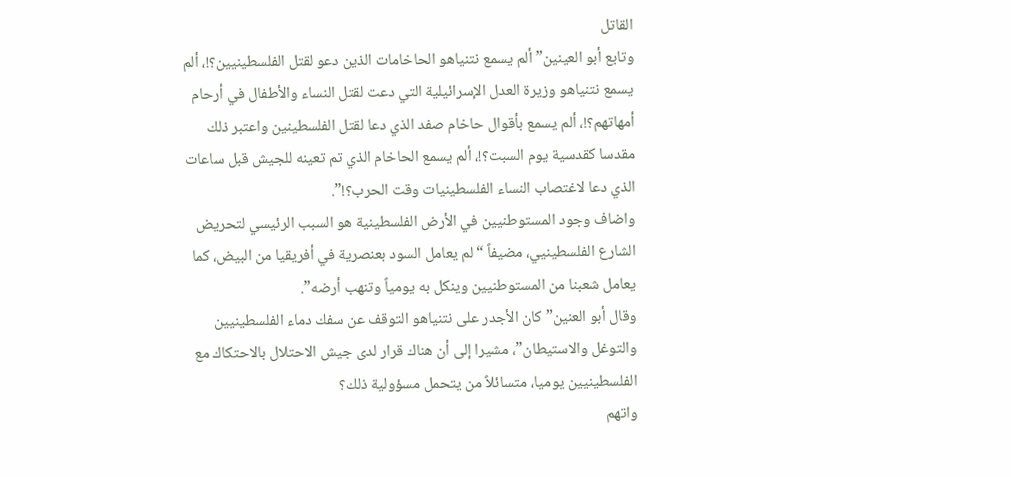القاتل
وتابع أبو العينين” ألم يسمع نتنياهو الحاخامات الذين دعو لقتل الفلسطينيين؟!، ألم يسمع نتنياهو وزيرة العدل الإسرائيلية التي دعت لقتل النساء والأطفال في أرحام أمهاتهم؟!، ألم يسمع بأقوال حاخام صفد الذي دعا لقتل الفلسطينين واعتبر ذلك مقدسا كقدسية يوم السبت؟!، ألم يسمع الحاخام الذي تم تعينه للجيش قبل ساعات الذي دعا لاغتصاب النساء الفلسطينيات وقت الحرب؟!”.
واضاف وجود المستوطنيين في الأرض الفلسطينية هو السبب الرئيسي لتحريض الشارع الفلسطينيي، مضيفاً “لم يعامل السود بعنصرية في أفريقيا من البيض، كما يعامل شعبنا من المستوطنيين وينكل به يومياً وتنهب أرضه”.
وقال أبو العنين” كان الأجدر على نتنياهو التوقف عن سفك دماء الفلسطينيين والتوغل والاستيطان”، مشيرا إلى أن هناك قرار لدى جيش الاحتلال بالاحتكاك مع الفلسطينيين يوميا، متسائلاً من يتحمل مسؤولية ذلك؟
واتهم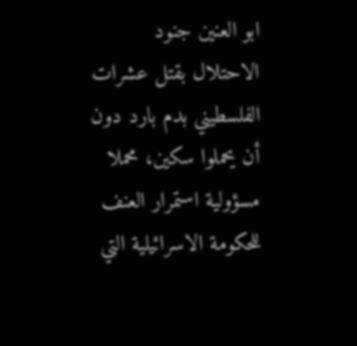ابو العنين جنود الاحتلال بقتل عشرات الفلسطيني بدم بارد دون أن يحملوا سكين، محملا مسؤولية استمرار العنف للحكومة الاسرائيلية التي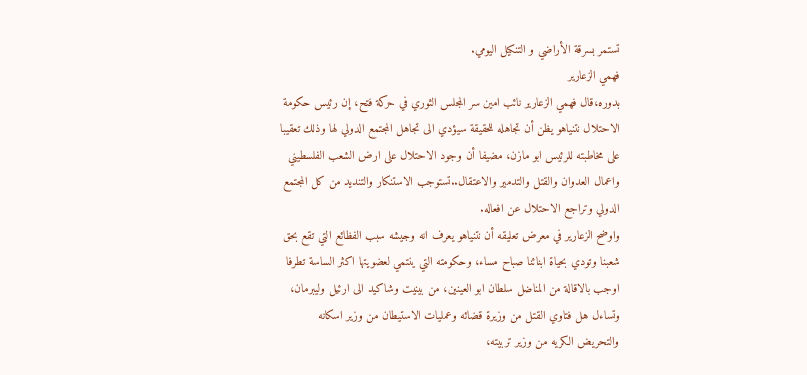تستمر بسرقة الأراضي و التنكيل اليومي.
فهمي الزعارير
بدوره،قال فهمي الزعارير نائب امين سر المجلس الثوري في حركة فتح، إن رئيس حكومة الاحتلال نتنياهو يظن أن تجاهله للحقيقة سيؤدي الى تجاهل المجتمع الدولي لها وذلك تعقيبا على مخاطبته للرئيس ابو مازن، مضيفا أن وجود الاحتلال على ارض الشعب الفلسطيني واعمال العدوان والقتل والتدمير والاعتقال..تستوجب الاستنكار والتنديد من كل المجتمع الدولي وتراجع الاحتلال عن افعاله.
واوضح الزعارير في معرض تعليقه أن نتنياهو يعرف انه وجيشه سبب الفظائع التي تقع بحق شعبنا وتودي بحياة ابنائنا صباح مساء، وحكومته التي ينتمي لعضويتها اكثر الساسة تطرفا اوجب بالاقالة من المناضل سلطان ابو العينين، من بينيت وشاكيد الى ارئيل وليبرمان، وتساءل هل فتاوي القتل من وزيرة قضائه وعمليات الاستيطان من وزير اسكانه والتحريض الكريه من وزير تربيته،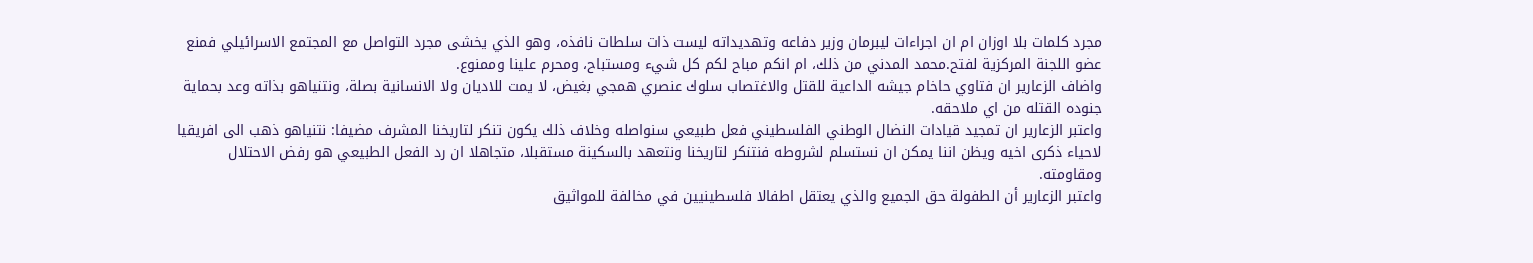مجرد كلمات بلا اوزان ام ان اجراءات ليبرمان وزير دفاعه وتهديداته ليست ذات سلطات نافذه، وهو الذي يخشى مجرد التواصل مع المجتمع الاسرائيلي فمنع عضو اللجنة المركزية لفتح.محمد المدني من ذلك، ام انكم مباح لكم كل شيء ومستباح، ومحرم علينا وممنوع.
واضاف الزعارير ان فتاوي حاخام جيشه الداعية للقتل والاغتصاب سلوك عنصري همجي بغيض، لا يمت للاديان ولا الانسانية بصلة، ونتنياهو بذاته وعد بحماية جنوده القتله من اي ملاحقه.
واعتبر الزعارير ان تمجيد قيادات النضال الوطني الفلسطيني فعل طبيعي سنواصله وخلاف ذلك يكون تنكر لتاريخنا المشرف مضيفا: نتنياهو ذهب الى افريقيا لاحياء ذكرى اخيه ويظن اننا يمكن ان نستسلم لشروطه فنتنكر لتاريخنا ونتعهد بالسكينة مستقبلا، متجاهلا ان رد الفعل الطبيعي هو رفض الاحتلال ومقاومته.
واعتبر الزعارير أن الطفولة حق الجميع والذي يعتقل اطفالا فلسطينيين في مخالفة للمواثيق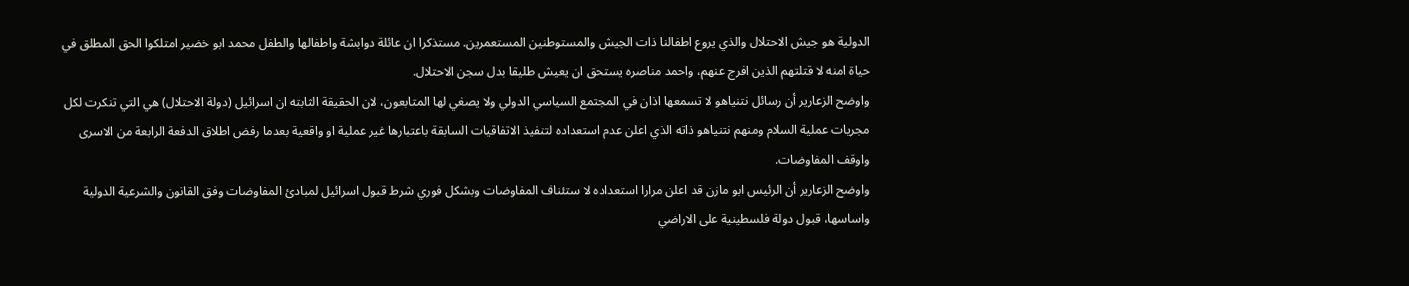الدولية هو جيش الاحتلال والذي يروع اطفالنا ذات الجيش والمستوطنين المستعمرين. مستذكرا ان عائلة دوابشة واطفالها والطفل محمد ابو خضير امتلكوا الحق المطلق في حياة امنه لا قتلتهم الذين افرج عنهم، واحمد مناصره يستحق ان يعيش طليقا بدل سجن الاحتلال.
واوضح الزعارير أن رسائل نتنياهو لا تسمعها اذان في المجتمع السياسي الدولي ولا يصغي لها المتابعون، لان الحقيقة الثابته ان اسرائيل (دولة الاحتلال) هي التي تنكرت لكل مجريات عملية السلام ومنهم نتنياهو ذاته الذي اعلن عدم استعداده لتنفيذ الاتفاقيات السابقة باعتبارها غير عملية او واقعية بعدما رفض اطلاق الدفعة الرابعة من الاسرى واوقف المفاوضات.
واوضح الزعارير أن الرئيس ابو مازن قد اعلن مرارا استعداده لا ستئناف المفاوضات وبشكل فوري شرط قبول اسرائيل لمبادئ المفاوضات وفق القانون والشرعية الدولية واساسها، قبول دولة فلسطينية على الاراضي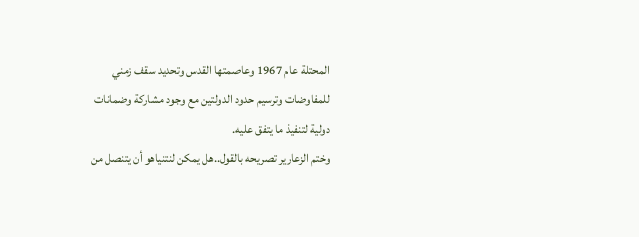المحتلة عام 1967 وعاصمتها القدس وتحديد سقف زمني للمفاوضات وترسيم حدود الدولتين مع وجود مشاركة وضمانات دولية لتنفيذ ما يتفق عليه.
وختم الزعارير تصريحه بالقول..هل يمكن لنتنياهو أن يتنصل من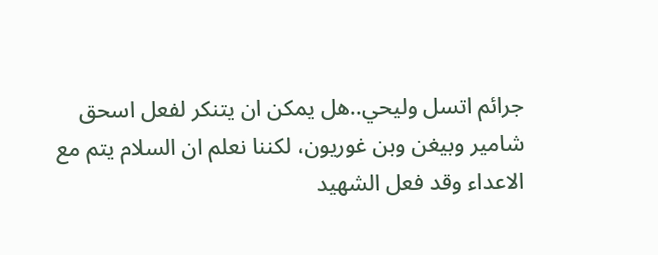جرائم اتسل وليحي..هل يمكن ان يتنكر لفعل اسحق شامير وبيغن وبن غوريون، لكننا نعلم ان السلام يتم مع الاعداء وقد فعل الشهيد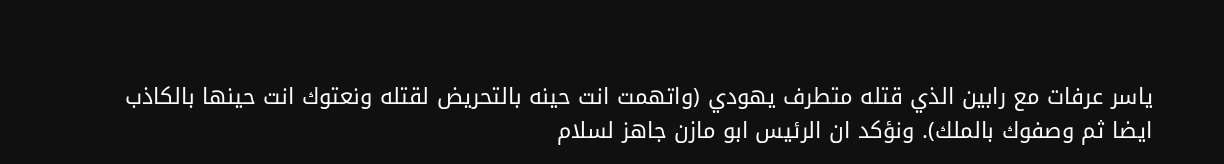ياسر عرفات مع رابين الذي قتله متطرف يهودي (واتهمت انت حينه بالتحريض لقتله ونعتوك انت حينها بالكاذب ايضا ثم وصفوك بالملك). ونؤكد ان الرئيس ابو مازن جاهز لسلام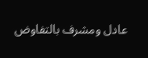عادل ومشرف بالتفاوض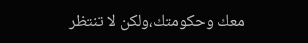معك وحكومتك،ولكن لا تنتظر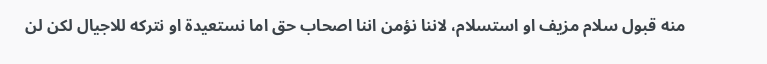منه قبول سلام مزيف او استسلام، لاننا نؤمن اننا اصحاب حق اما نستعيدة او نتركه للاجيال لكن لن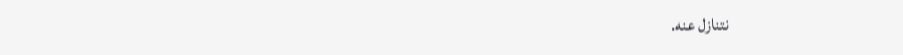نتنازل عنه.